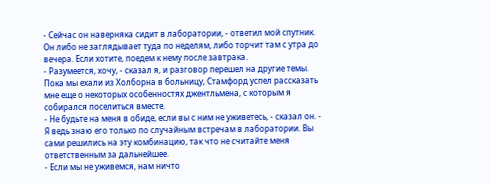- Сейчас он наверняка сидит в лаборатории, - ответил мой спутник. Он либо не заглядывает туда по неделям, либо торчит там с утра до вечера. Если хотите, поедем к нему после завтрака.
- Разумеется, хочу, - сказал я, и разговор перешел на другие темы.
Пока мы ехали из Холборна в больницу, Стамфорд успел рассказать мне еще о некоторых особенностях джентльмена, с которым я собирался поселиться вместе.
- Не будьте на меня в обиде, если вы с ним не уживетесь, - сказал он. - Я ведь знаю его только по случайным встречам в лаборатории. Вы сами решились на эту комбинацию, так что не считайте меня ответственным за дальнейшее.
- Если мы не уживемся, нам ничто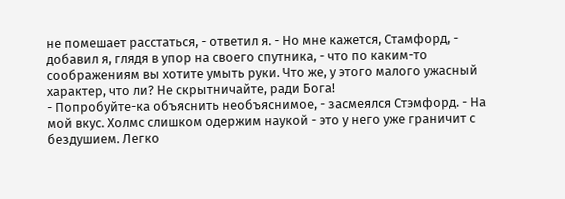не помешает расстаться, - ответил я. - Но мне кажется, Стамфорд, - добавил я, глядя в упор на своего спутника, - что по каким-то соображениям вы хотите умыть руки. Что же, у этого малого ужасный характер, что ли? Не скрытничайте, ради Бога!
- Попробуйте-ка объяснить необъяснимое, - засмеялся Стэмфорд. - На мой вкус. Холмс слишком одержим наукой - это у него уже граничит с бездушием. Легко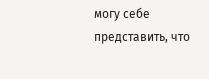могу себе представить, что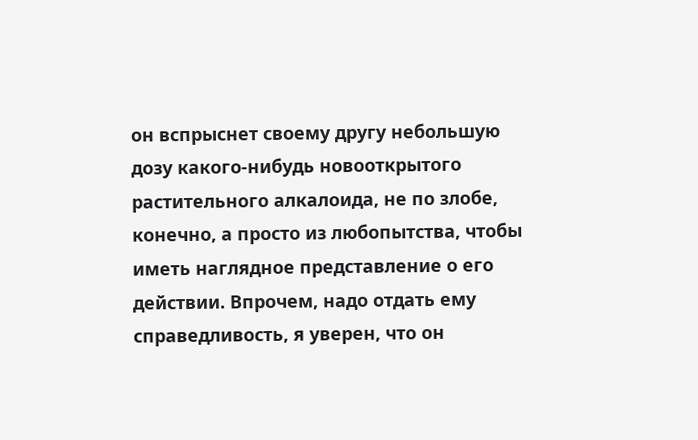он вспрыснет своему другу небольшую дозу какого-нибудь новооткрытого растительного алкалоида, не по злобе, конечно, а просто из любопытства, чтобы иметь наглядное представление о его действии. Впрочем, надо отдать ему справедливость, я уверен, что он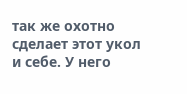так же охотно сделает этот укол и себе. У него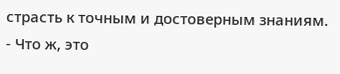страсть к точным и достоверным знаниям.
- Что ж, это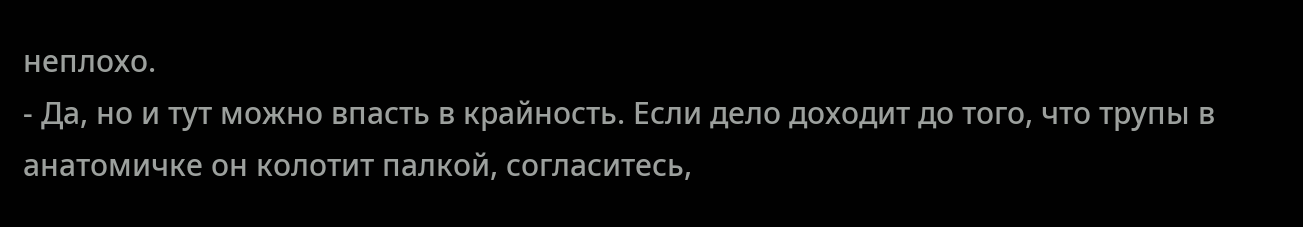неплохо.
- Да, но и тут можно впасть в крайность. Если дело доходит до того, что трупы в анатомичке он колотит палкой, согласитесь,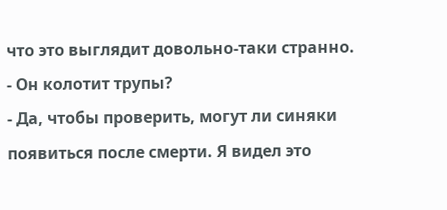что это выглядит довольно-таки странно.
- Он колотит трупы?
- Да, чтобы проверить, могут ли синяки появиться после смерти. Я видел это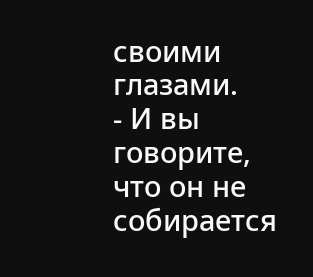своими глазами.
- И вы говорите, что он не собирается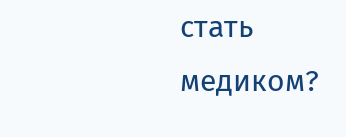стать медиком?